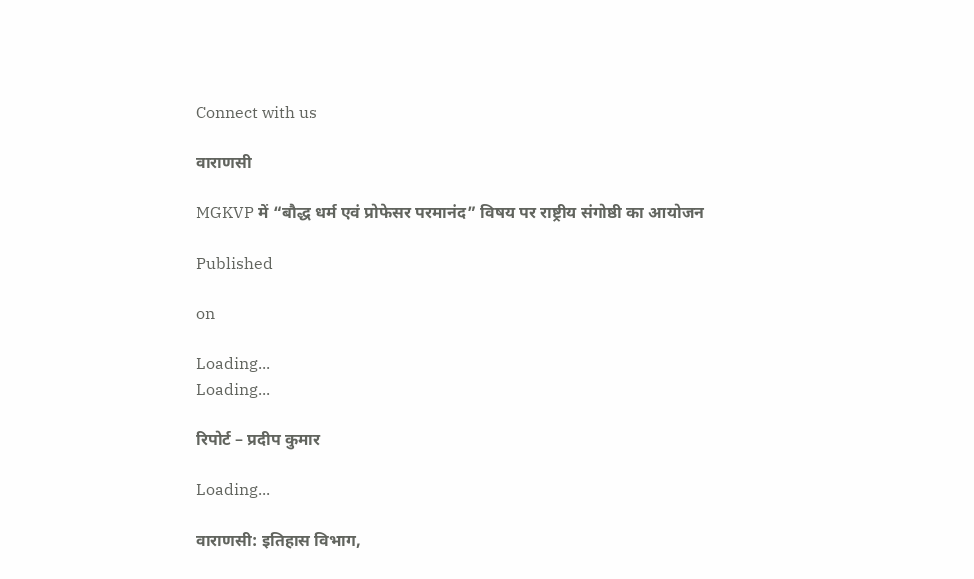Connect with us

वाराणसी

MGKVP में “बौद्ध धर्म एवं प्रोफेसर परमानंद” विषय पर राष्ट्रीय संगोष्ठी का आयोजन

Published

on

Loading...
Loading...

रिपोर्ट – प्रदीप कुमार

Loading...

वाराणसी: इतिहास विभाग,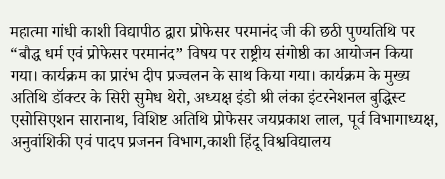महात्मा गांधी काशी विद्यापीठ द्वारा प्रोफेसर परमानंद जी की छठी पुण्यतिथि पर “बौद्ध धर्म एवं प्रोफेसर परमानंद” विषय पर राष्ट्रीय संगोष्ठी का आयोजन किया गया। कार्यक्रम का प्रारंभ दीप प्रज्वलन के साथ किया गया। कार्यक्रम के मुख्य अतिथि डॉक्टर के सिरी सुमेध थेरो, अध्यक्ष इंडो श्री लंका इंटरनेशनल बुद्धिस्ट एसोसिएशन सारानाथ, विशिष्ट अतिथि प्रोफेसर जयप्रकाश लाल, पूर्व विभागाध्यक्ष, अनुवांशिकी एवं पादप प्रजनन विभाग,काशी हिंदू विश्वविद्यालय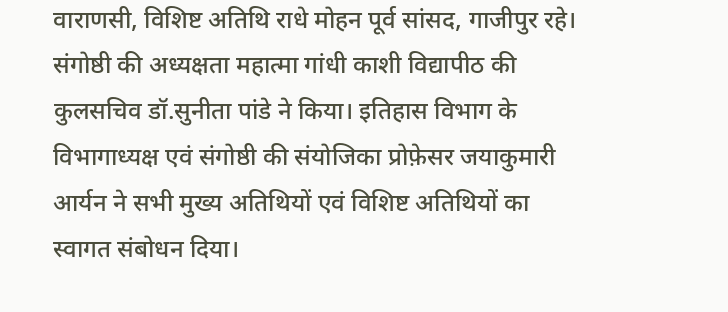वाराणसी, विशिष्ट अतिथि राधे मोहन पूर्व सांसद, गाजीपुर रहे। संगोष्ठी की अध्यक्षता महात्मा गांधी काशी विद्यापीठ की कुलसचिव डॉ.सुनीता पांडे ने किया। इतिहास विभाग के विभागाध्यक्ष एवं संगोष्ठी की संयोजिका प्रोफ़ेसर जयाकुमारी आर्यन ने सभी मुख्य अतिथियों एवं विशिष्ट अतिथियों का स्वागत संबोधन दिया।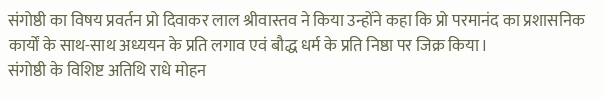संगोष्ठी का विषय प्रवर्तन प्रो दिवाकर लाल श्रीवास्तव ने किया उन्होंने कहा कि प्रो परमानंद का प्रशासनिक कार्यों के साथ-साथ अध्ययन के प्रति लगाव एवं बौद्ध धर्म के प्रति निष्ठा पर जिक्र किया।
संगोष्ठी के विशिष्ट अतिथि राधे मोहन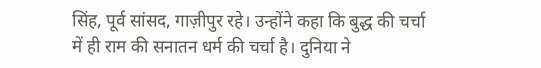सिंह, पूर्व सांसद, गाज़ीपुर रहे। उन्होंने कहा कि बुद्ध की चर्चा में ही राम की सनातन धर्म की चर्चा है। दुनिया ने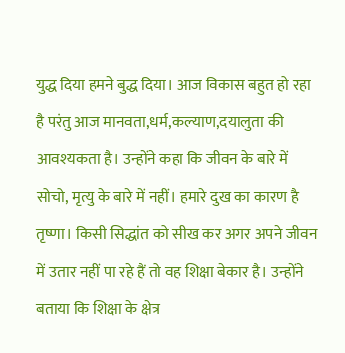युद्ध दिया हमने बुद्ध दिया। आज विकास बहुत हो रहा है परंतु आज मानवता,धर्म,कल्याण,दयालुता की आवश्यकता है। उन्होंने कहा कि जीवन के बारे में सोचो, मृत्यु के बारे में नहीं। हमारे दुख का कारण है तृष्णा। किसी सिद्धांत को सीख कर अगर अपने जीवन में उतार नहीं पा रहे हैं तो वह शिक्षा बेकार है। उन्होंने बताया कि शिक्षा के क्षेत्र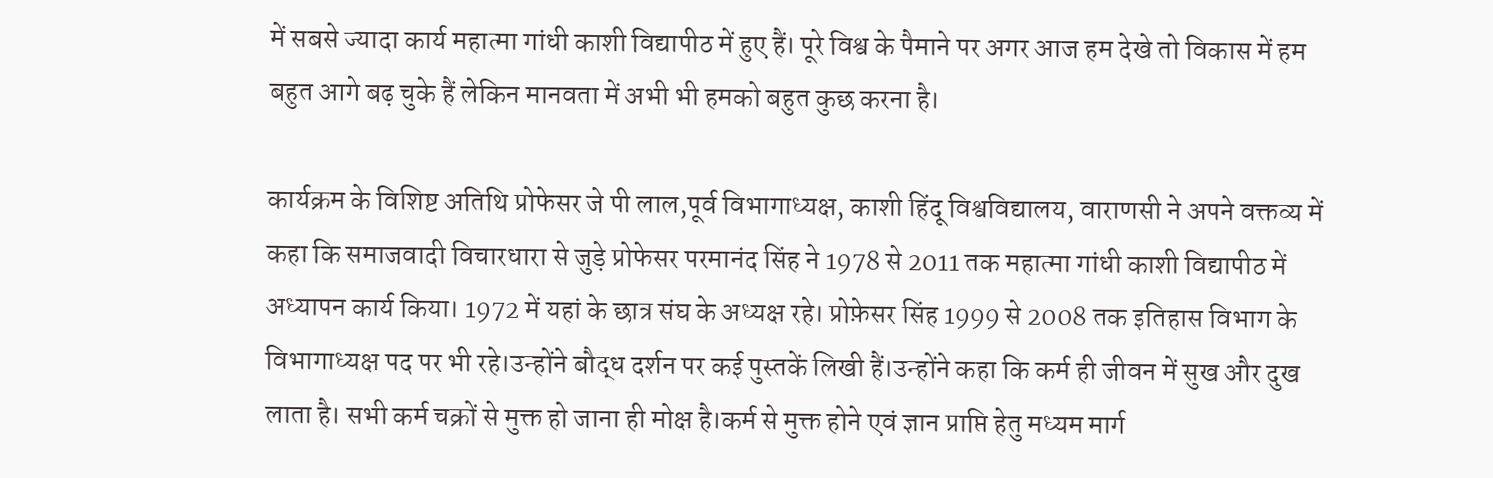में सबसे ज्यादा कार्य महात्मा गांधी काशी विद्यापीठ में हुए हैं। पूरे विश्व के पैमाने पर अगर आज हम देखे तो विकास में हम बहुत आगे बढ़ चुके हैं लेकिन मानवता में अभी भी हमको बहुत कुछ करना है।

कार्यक्रम के विशिष्ट अतिथि प्रोफेसर जे पी लाल,पूर्व विभागाध्यक्ष, काशी हिंदू विश्वविद्यालय, वाराणसी ने अपने वक्तव्य में कहा कि समाजवादी विचारधारा से जुड़े प्रोफेसर परमानंद सिंह ने 1978 से 2011 तक महात्मा गांधी काशी विद्यापीठ में अध्यापन कार्य किया। 1972 में यहां के छात्र संघ के अध्यक्ष रहे। प्रोफ़ेसर सिंह 1999 से 2008 तक इतिहास विभाग के विभागाध्यक्ष पद पर भी रहे।उन्होंने बौद्ध दर्शन पर कई पुस्तकें लिखी हैं।उन्होंने कहा कि कर्म ही जीवन में सुख और दुख लाता है। सभी कर्म चक्रों से मुक्त हो जाना ही मोक्ष है।कर्म से मुक्त होने एवं ज्ञान प्राप्ति हेतु मध्यम मार्ग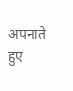अपनाते हुए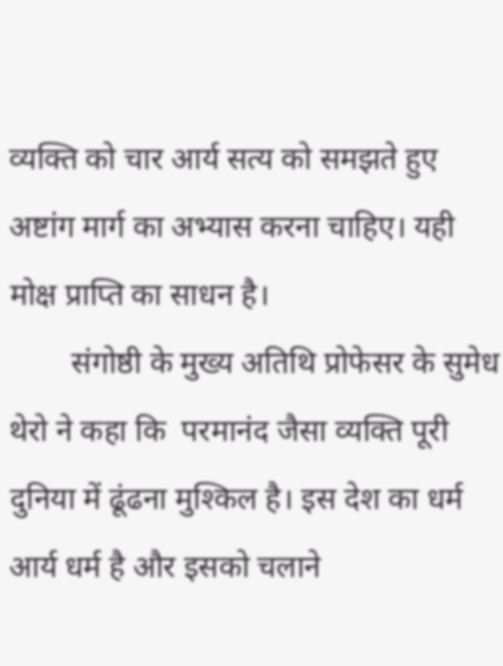व्यक्ति को चार आर्य सत्य को समझते हुए अष्टांग मार्ग का अभ्यास करना चाहिए। यही मोक्ष प्राप्ति का साधन है।
        संगोष्ठी के मुख्य अतिथि प्रोफेसर के सुमेध थेरो ने कहा कि  परमानंद जैसा व्यक्ति पूरी दुनिया में ढूंढना मुश्किल है। इस देश का धर्म आर्य धर्म है और इसको चलाने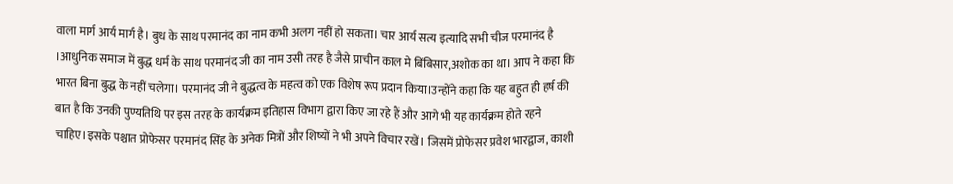वाला मार्ग आर्य मार्ग है। बुध के साथ परमानंद का नाम कभी अलग नहीं हो सकता। चार आर्य सत्य इत्यादि सभी चीज परमानंद है ।आधुनिक समाज में बुद्ध धर्म के साथ परमानंद जी का नाम उसी तरह है जैसे प्राचीन काल मे बिंबिसार,अशोक का था। आप ने कहा कि  भारत बिना बुद्ध के नहीं चलेगा। परमानंद जी ने बुद्धत्व के महत्व को एक विशेष रूप प्रदान किया।उन्होंने कहा कि यह बहुत ही हर्ष की बात है कि उनकी पुण्यतिथि पर इस तरह के कार्यक्रम इतिहास विभाग द्वारा किए जा रहे हैं और आगे भी यह कार्यक्रम होते रहने चाहिए।इसके पश्चात प्रोफेसर परमानंद सिंह के अनेक मित्रों और शिष्यों ने भी अपने विचार रखें। जिसमें प्रोफेसर प्रवेश भारद्वाज, काशी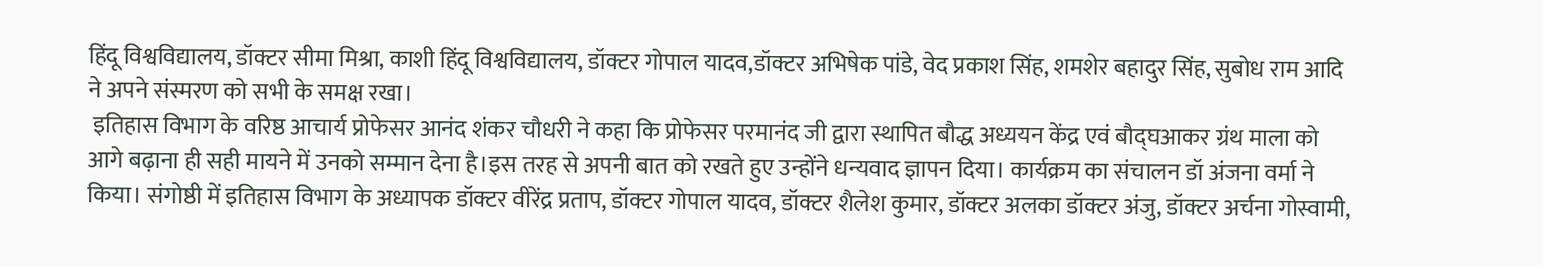हिंदू विश्वविद्यालय, डॉक्टर सीमा मिश्रा, काशी हिंदू विश्वविद्यालय, डॉक्टर गोपाल यादव,डॉक्टर अभिषेक पांडे, वेद प्रकाश सिंह, शमशेर बहादुर सिंह, सुबोध राम आदि ने अपने संस्मरण को सभी के समक्ष रखा।
 इतिहास विभाग के वरिष्ठ आचार्य प्रोफेसर आनंद शंकर चौधरी ने कहा कि प्रोफेसर परमानंद जी द्वारा स्थापित बौद्ध अध्ययन केंद्र एवं बौद्घआकर ग्रंथ माला को आगे बढ़ाना ही सही मायने में उनको सम्मान देना है।इस तरह से अपनी बात को रखते हुए उन्होंने धन्यवाद ज्ञापन दिया। कार्यक्रम का संचालन डॉ अंजना वर्मा ने किया। संगोष्ठी में इतिहास विभाग के अध्यापक डॉक्टर वीरेंद्र प्रताप, डॉक्टर गोपाल यादव, डॉक्टर शैलेश कुमार, डॉक्टर अलका डॉक्टर अंजु, डॉक्टर अर्चना गोस्वामी,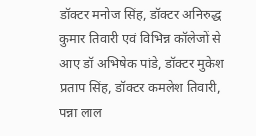डॉक्टर मनोज सिंह, डॉक्टर अनिरुद्ध कुमार तिवारी एवं विभिन्न कॉलेजों से आए डॉ अभिषेक पांडे, डॉक्टर मुकेश प्रताप सिंह, डॉक्टर कमलेश तिवारी, पन्ना लाल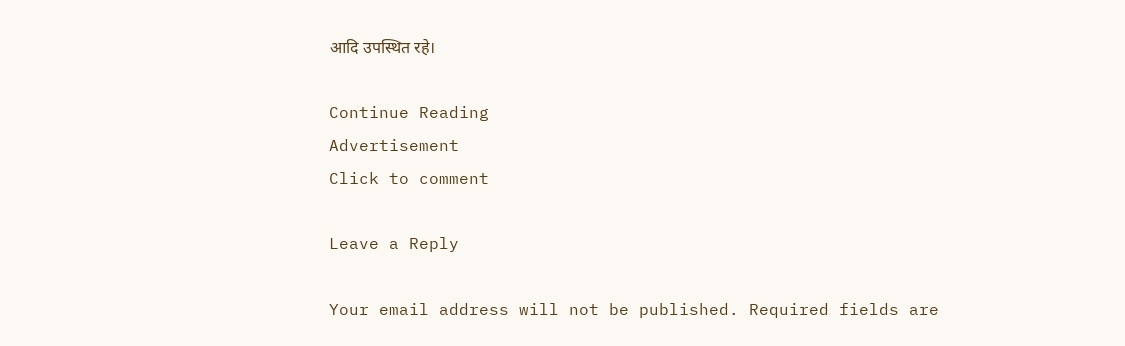आदि उपस्थित रहे।

Continue Reading
Advertisement
Click to comment

Leave a Reply

Your email address will not be published. Required fields are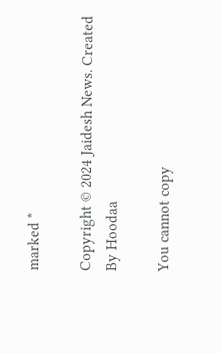marked *

Copyright © 2024 Jaidesh News. Created By Hoodaa

You cannot copy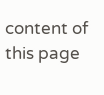content of this page